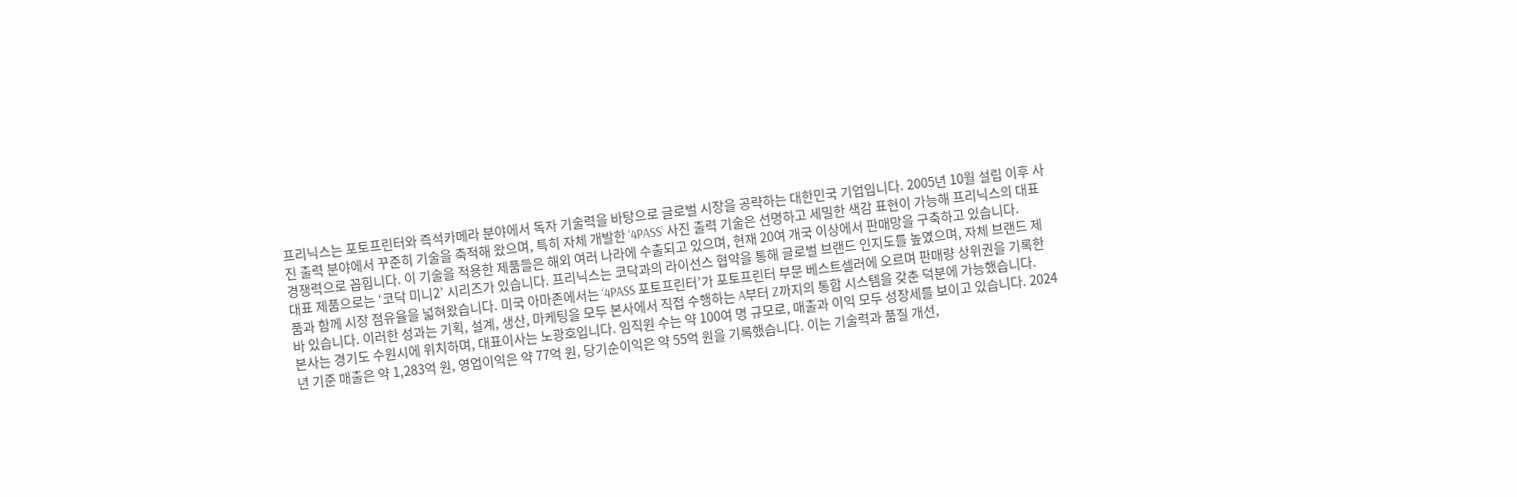프리닉스는 포토프린터와 즉석카메라 분야에서 독자 기술력을 바탕으로 글로벌 시장을 공략하는 대한민국 기업입니다. 2005년 10월 설립 이후 사진 출력 분야에서 꾸준히 기술을 축적해 왔으며, 특히 자체 개발한 ‘4PASS’ 사진 출력 기술은 선명하고 세밀한 색감 표현이 가능해 프리닉스의 대표 경쟁력으로 꼽힙니다. 이 기술을 적용한 제품들은 해외 여러 나라에 수출되고 있으며, 현재 20여 개국 이상에서 판매망을 구축하고 있습니다.
대표 제품으로는 ‘코닥 미니2’ 시리즈가 있습니다. 프리닉스는 코닥과의 라이선스 협약을 통해 글로벌 브랜드 인지도를 높였으며, 자체 브랜드 제품과 함께 시장 점유율을 넓혀왔습니다. 미국 아마존에서는 ‘4PASS 포토프린터’가 포토프린터 부문 베스트셀러에 오르며 판매량 상위권을 기록한 바 있습니다. 이러한 성과는 기획, 설계, 생산, 마케팅을 모두 본사에서 직접 수행하는 A부터 Z까지의 통합 시스템을 갖춘 덕분에 가능했습니다.
본사는 경기도 수원시에 위치하며, 대표이사는 노광호입니다. 임직원 수는 약 100여 명 규모로, 매출과 이익 모두 성장세를 보이고 있습니다. 2024년 기준 매출은 약 1,283억 원, 영업이익은 약 77억 원, 당기순이익은 약 55억 원을 기록했습니다. 이는 기술력과 품질 개선,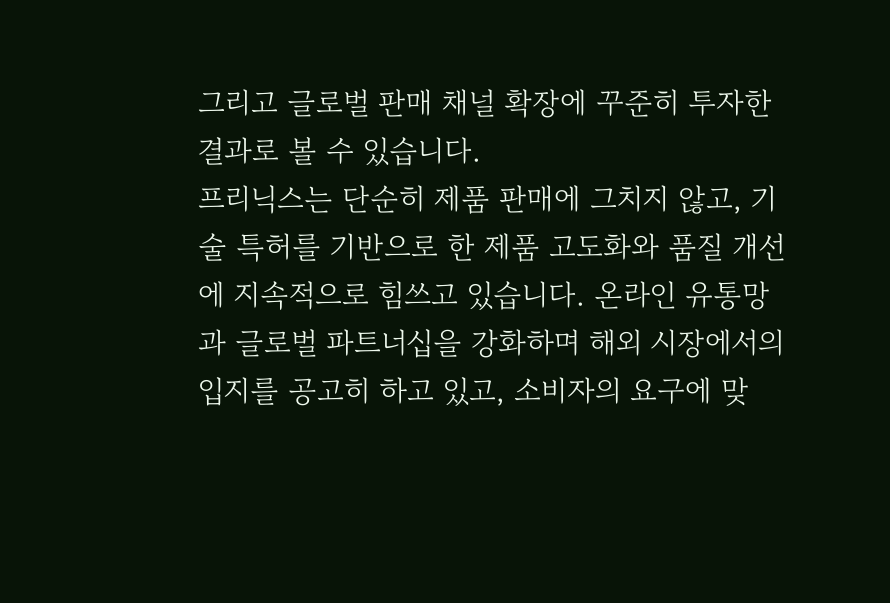그리고 글로벌 판매 채널 확장에 꾸준히 투자한 결과로 볼 수 있습니다.
프리닉스는 단순히 제품 판매에 그치지 않고, 기술 특허를 기반으로 한 제품 고도화와 품질 개선에 지속적으로 힘쓰고 있습니다. 온라인 유통망과 글로벌 파트너십을 강화하며 해외 시장에서의 입지를 공고히 하고 있고, 소비자의 요구에 맞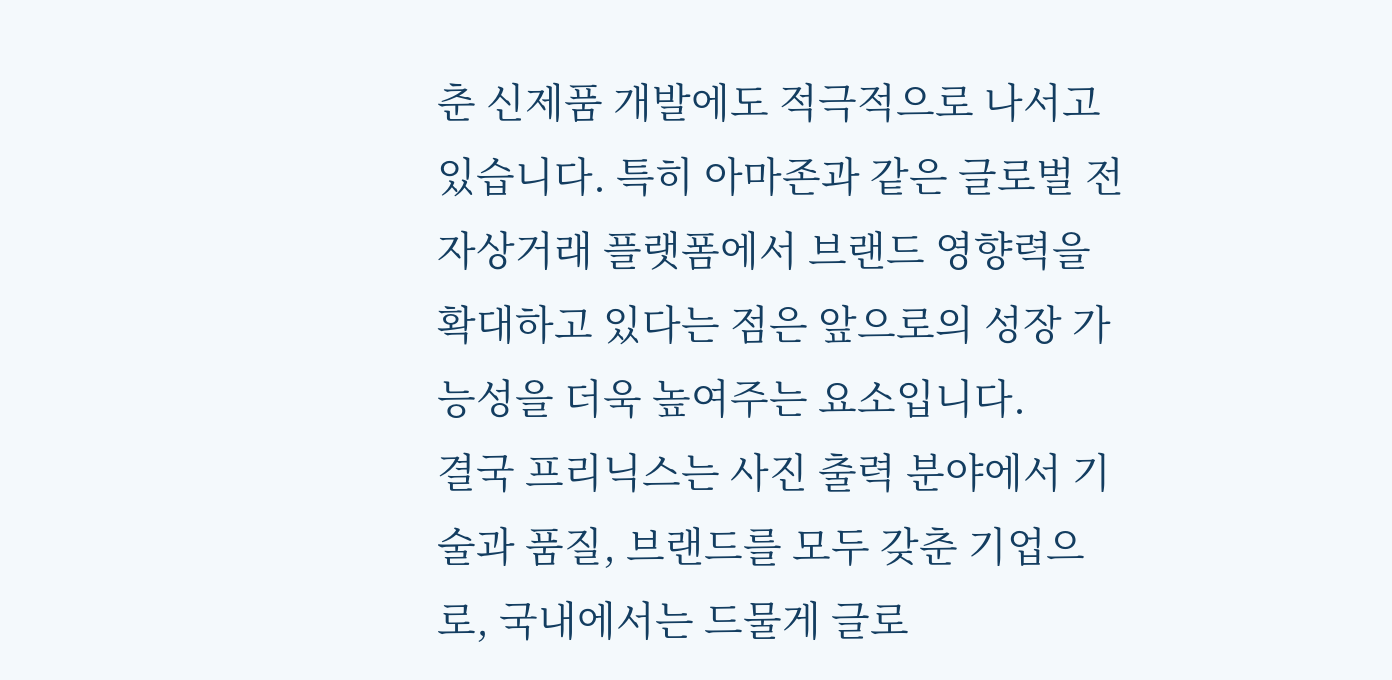춘 신제품 개발에도 적극적으로 나서고 있습니다. 특히 아마존과 같은 글로벌 전자상거래 플랫폼에서 브랜드 영향력을 확대하고 있다는 점은 앞으로의 성장 가능성을 더욱 높여주는 요소입니다.
결국 프리닉스는 사진 출력 분야에서 기술과 품질, 브랜드를 모두 갖춘 기업으로, 국내에서는 드물게 글로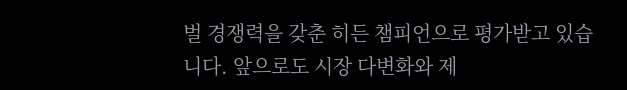벌 경쟁력을 갖춘 히든 챔피언으로 평가받고 있습니다. 앞으로도 시장 다변화와 제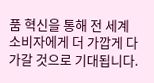품 혁신을 통해 전 세계 소비자에게 더 가깝게 다가갈 것으로 기대됩니다.